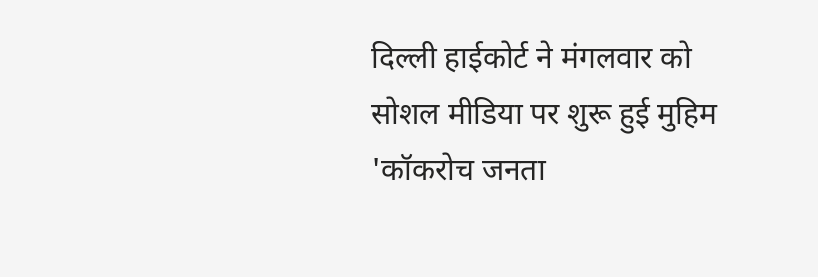दिल्ली हाईकोर्ट ने मंगलवार को सोशल मीडिया पर शुरू हुई मुहिम 'कॉकरोच जनता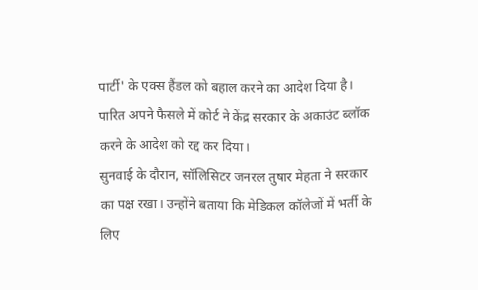पार्टी' के एक्स हैंडल को बहाल करने का आदेश दिया है। पारित अपने फैसले में कोर्ट ने केंद्र सरकार के अकाउंट ब्लॉक करने के आदेश को रद्द कर दिया।
सुनवाई के दौरान, सॉलिसिटर जनरल तुषार मेहता ने सरकार का पक्ष रखा। उन्होंने बताया कि मेडिकल कॉलेजों में भर्ती के लिए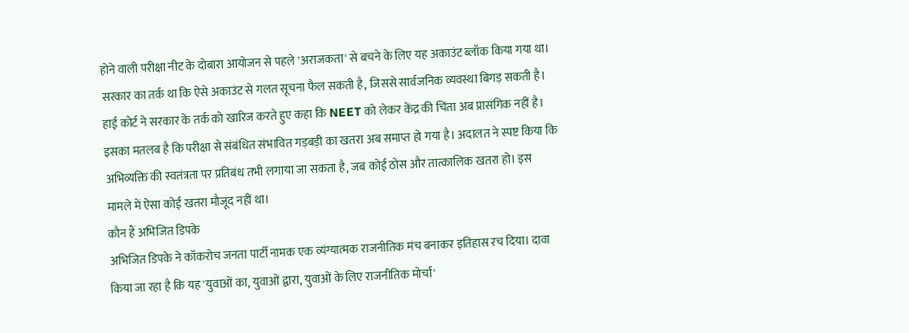होने वाली परीक्षा नीट के दोबारा आयोजन से पहले 'अराजकता' से बचने के लिए यह अकाउंट ब्लॉक किया गया था। सरकार का तर्क था कि ऐसे अकाउंट से गलत सूचना फैल सकती है, जिससे सार्वजनिक व्यवस्था बिगड़ सकती है।
हाई कोर्ट ने सरकार के तर्क को खारिज करते हुए कहा कि NEET को लेकर केंद्र की चिंता अब प्रासंगिक नहीं है। इसका मतलब है कि परीक्षा से संबंधित संभावित गड़बड़ी का खतरा अब समाप्त हो गया है। अदालत ने स्पष्ट किया कि अभिव्यक्ति की स्वतंत्रता पर प्रतिबंध तभी लगाया जा सकता है, जब कोई ठोस और तात्कालिक खतरा हो। इस मामले में ऐसा कोई खतरा मौजूद नहीं था।
कौन हैं अभिजित डिपके
अभिजित डिपके ने कॉकरोच जनता पार्टी नामक एक व्यंग्यात्मक राजनीतिक मंच बनाकर इतिहास रच दिया। दावा किया जा रहा है कि यह 'युवाओं का, युवाओं द्वारा, युवाओं के लिए राजनीतिक मोर्चा'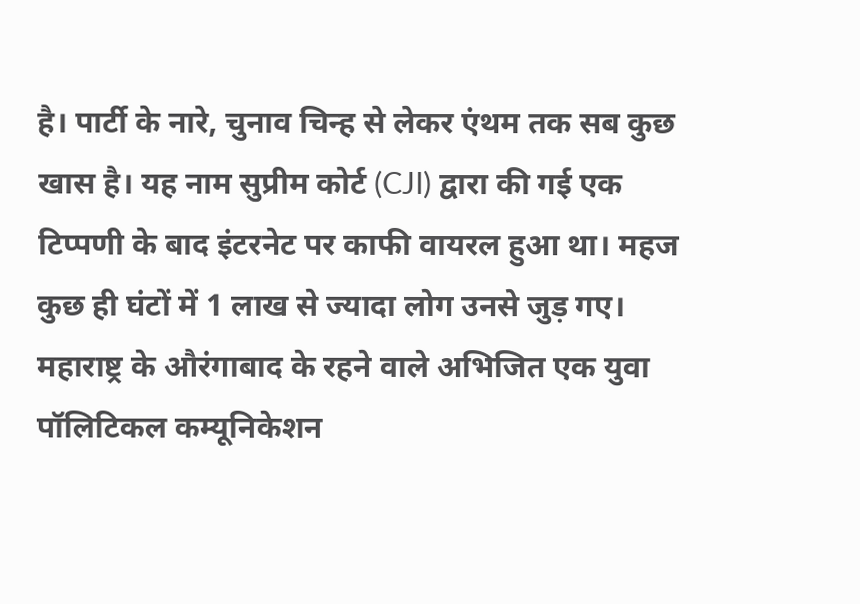है। पार्टी के नारे, चुनाव चिन्ह से लेकर एंथम तक सब कुछ खास है। यह नाम सुप्रीम कोर्ट (CJI) द्वारा की गई एक टिप्पणी के बाद इंटरनेट पर काफी वायरल हुआ था। महज कुछ ही घंटों में 1 लाख से ज्यादा लोग उनसे जुड़ गए।
महाराष्ट्र के औरंगाबाद के रहने वाले अभिजित एक युवा पॉलिटिकल कम्यूनिकेशन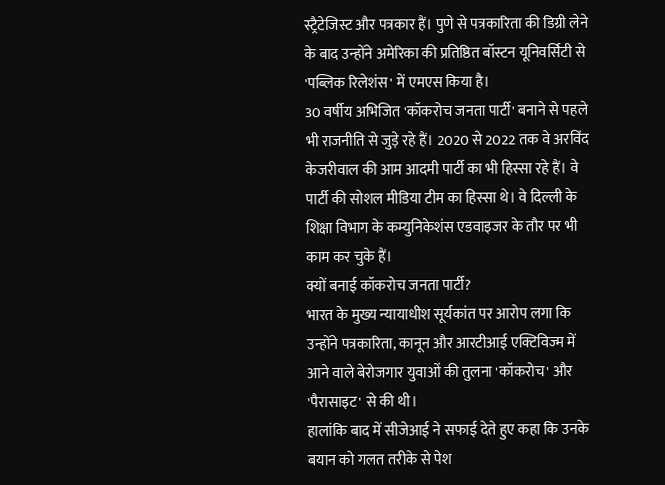स्ट्रैटेजिस्ट और पत्रकार हैं। पुणे से पत्रकारिता की डिग्री लेने के बाद उन्होंने अमेरिका की प्रतिष्ठित बॉस्टन यूनिवर्सिटी से 'पब्लिक रिलेशंस' में एमएस किया है।
30 वर्षीय अभिजित 'कॉकरोच जनता पार्टी' बनाने से पहले भी राजनीति से जुड़े रहे हैं। 2020 से 2022 तक वे अरविंद केजरीवाल की आम आदमी पार्टी का भी हिस्सा रहे हैं। वे पार्टी की सोशल मीडिया टीम का हिस्सा थे। वे दिल्ली के शिक्षा विभाग के कम्युनिकेशंस एडवाइजर के तौर पर भी काम कर चुके हैं।
क्यों बनाई कॉकरोच जनता पार्टी?
भारत के मुख्य न्यायाधीश सूर्यकांत पर आरोप लगा कि उन्होंने पत्रकारिता, कानून और आरटीआई एक्टिविज्म में आने वाले बेरोजगार युवाओं की तुलना 'कॉकरोच' और 'पैरासाइट' से की थी।
हालांकि बाद में सीजेआई ने सफाई देते हुए कहा कि उनके बयान को गलत तरीके से पेश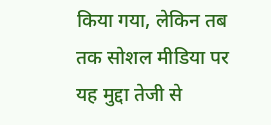किया गया, लेकिन तब तक सोशल मीडिया पर यह मुद्दा तेजी से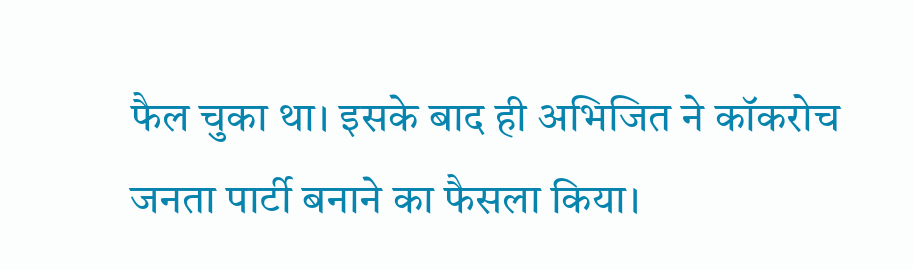फैल चुका था। इसके बाद ही अभिजित ने कॉकरोच जनता पार्टी बनाने का फैसला किया।